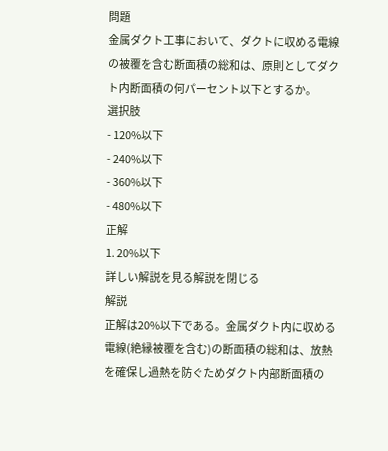問題
金属ダクト工事において、ダクトに収める電線の被覆を含む断面積の総和は、原則としてダクト内断面積の何パーセント以下とするか。
選択肢
- 120%以下
- 240%以下
- 360%以下
- 480%以下
正解
1. 20%以下
詳しい解説を見る解説を閉じる
解説
正解は20%以下である。金属ダクト内に収める電線(絶縁被覆を含む)の断面積の総和は、放熱を確保し過熱を防ぐためダクト内部断面積の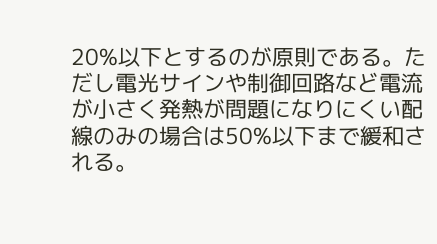20%以下とするのが原則である。ただし電光サインや制御回路など電流が小さく発熱が問題になりにくい配線のみの場合は50%以下まで緩和される。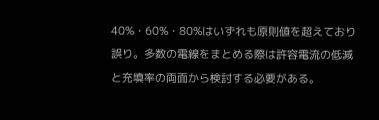40%・60%・80%はいずれも原則値を超えており誤り。多数の電線をまとめる際は許容電流の低減と充填率の両面から検討する必要がある。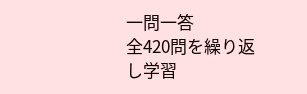一問一答
全420問を繰り返し学習